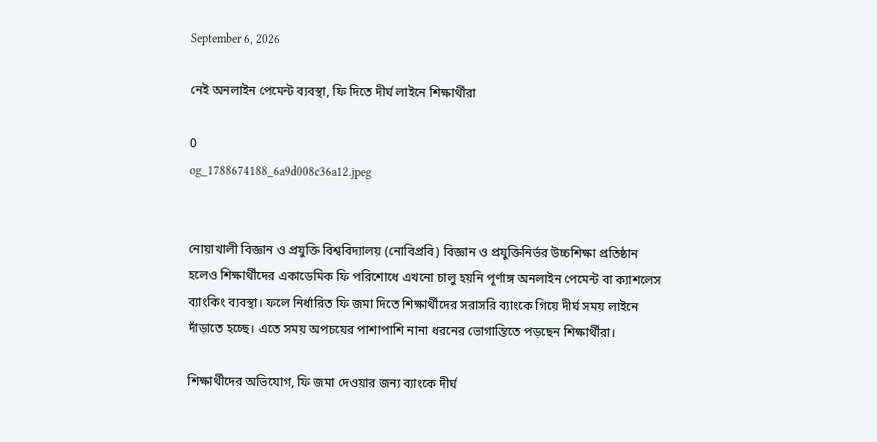September 6, 2026

নেই অনলাইন পেমেন্ট ব্যবস্থা, ফি দিতে দীর্ঘ লাইনে শিক্ষার্থীরা

0
og_1788674188_6a9d008c36a12.jpeg


নোয়াখালী বিজ্ঞান ও প্রযুক্তি বিশ্ববিদ্যালয় (নোবিপ্রবি) বিজ্ঞান ও প্রযুক্তিনির্ভর উচ্চশিক্ষা প্রতিষ্ঠান হলেও শিক্ষার্থীদের একাডেমিক ফি পরিশোধে এখনো চালু হয়নি পূর্ণাঙ্গ অনলাইন পেমেন্ট বা ক্যাশলেস ব্যাংকিং ব্যবস্থা। ফলে নির্ধারিত ফি জমা দিতে শিক্ষার্থীদের সরাসরি ব্যাংকে গিয়ে দীর্ঘ সময় লাইনে দাঁড়াতে হচ্ছে। এতে সময় অপচয়ের পাশাপাশি নানা ধরনের ভোগান্তিতে পড়ছেন শিক্ষার্থীরা।

শিক্ষার্থীদের অভিযোগ, ফি জমা দেওয়ার জন্য ব্যাংকে দীর্ঘ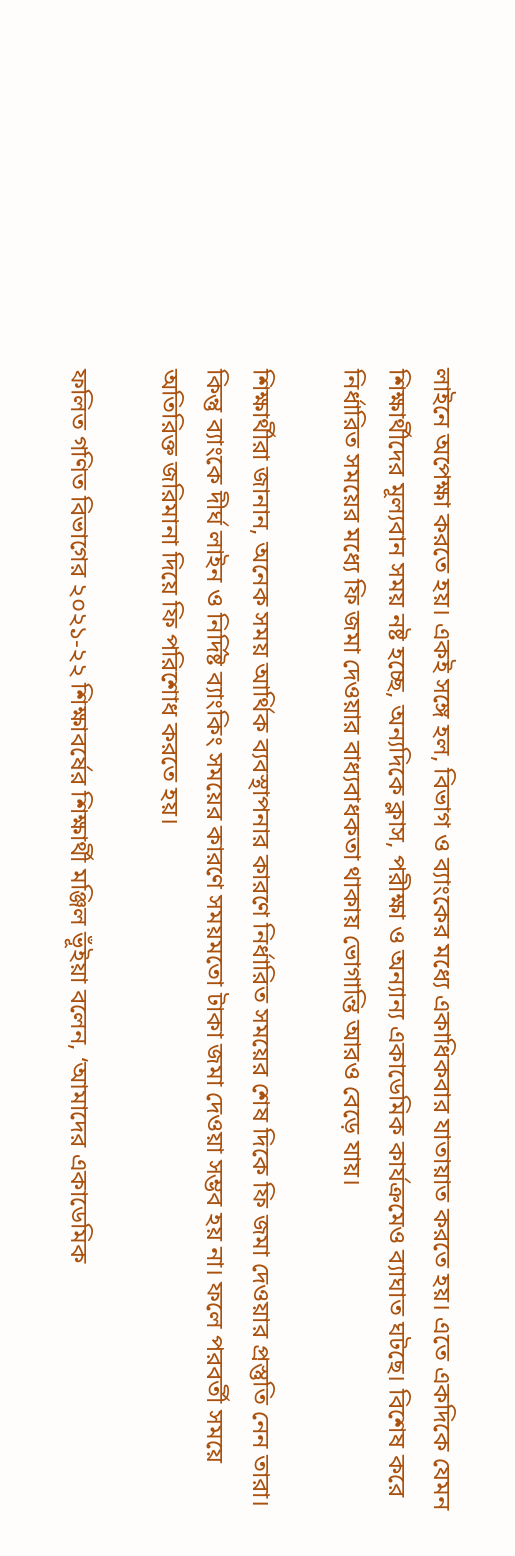লাইনে অপেক্ষা করতে হয়। একই সঙ্গে হল, বিভাগ ও ব্যাংকের মধ্যে একাধিকবার যাতায়াত করতে হয়। এতে একদিকে যেমন শিক্ষার্থীদের মূল্যবান সময় নষ্ট হচ্ছে, অন্যদিকে ক্লাস, পরীক্ষা ও অন্যান্য একাডেমিক কার্যক্রমেও ব্যাঘাত ঘটছে। বিশেষ করে নির্ধারিত সময়ের মধ্যে ফি জমা দেওয়ার বাধ্যবাধকতা থাকায় ভোগান্তি আরও বেড়ে যায়।

শিক্ষার্থীরা জানান, অনেক সময় আর্থিক ব্যবস্থাপনার কারণে নির্ধারিত সময়ের শেষ দিকে ফি জমা দেওয়ার প্রস্তুতি নেন তারা। কিন্তু ব্যাংকে দীর্ঘ লাইন ও নির্দিষ্ট ব্যাংকিং সময়ের কারণে সময়মতো টাকা জমা দেওয়া সম্ভব হয় না। ফলে পরবর্তী সময়ে অতিরিক্ত জরিমানা দিয়ে ফি পরিশোধ করতে হয়।

ফলিত গণিত বিভাগের ২০২১-২২ শিক্ষাবর্ষের শিক্ষার্থী মঞ্জিল ভূঁইয়া বলেন, ‘আমাদের একাডেমিক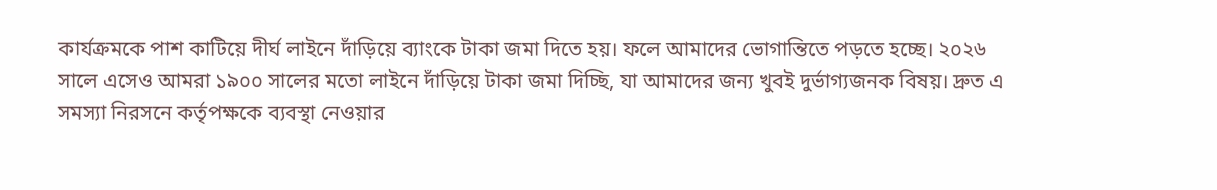কার্যক্রমকে পাশ কাটিয়ে দীর্ঘ লাইনে দাঁড়িয়ে ব্যাংকে টাকা জমা দিতে হয়। ফলে আমাদের ভোগান্তিতে পড়তে হচ্ছে। ২০২৬ সালে এসেও আমরা ১৯০০ সালের মতো লাইনে দাঁড়িয়ে টাকা জমা দিচ্ছি, যা আমাদের জন্য খুবই দুর্ভাগ্যজনক বিষয়। দ্রুত এ সমস্যা নিরসনে কর্তৃপক্ষকে ব্যবস্থা নেওয়ার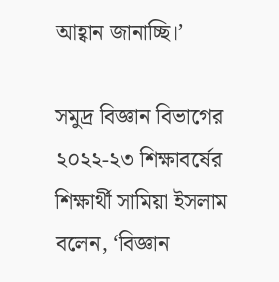আহ্বান জানাচ্ছি।’

সমুদ্র বিজ্ঞান বিভাগের ২০২২-২৩ শিক্ষাবর্ষের শিক্ষার্থী সামিয়া ইসলাম বলেন, ‘বিজ্ঞান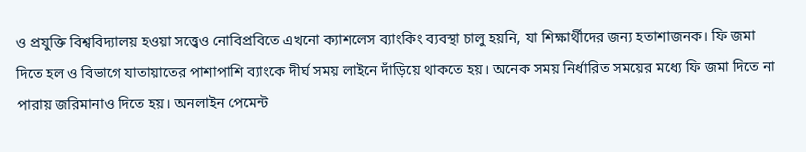ও প্রযুক্তি বিশ্ববিদ্যালয় হওয়া সত্ত্বেও নোবিপ্রবিতে এখনো ক্যাশলেস ব্যাংকিং ব্যবস্থা চালু হয়নি, যা শিক্ষার্থীদের জন্য হতাশাজনক। ফি জমা দিতে হল ও বিভাগে যাতায়াতের পাশাপাশি ব্যাংকে দীর্ঘ সময় লাইনে দাঁড়িয়ে থাকতে হয়। অনেক সময় নির্ধারিত সময়ের মধ্যে ফি জমা দিতে না পারায় জরিমানাও দিতে হয়। অনলাইন পেমেন্ট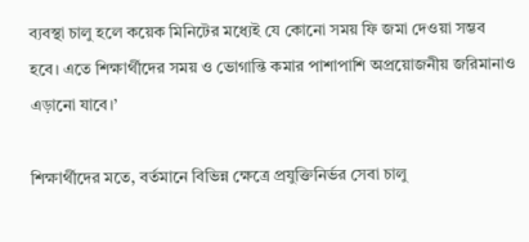ব্যবস্থা চালু হলে কয়েক মিনিটের মধ্যেই যে কোনো সময় ফি জমা দেওয়া সম্ভব হবে। এতে শিক্ষার্থীদের সময় ও ভোগান্তি কমার পাশাপাশি অপ্রয়োজনীয় জরিমানাও এড়ানো যাবে।’

শিক্ষার্থীদের মতে, বর্তমানে বিভিন্ন ক্ষেত্রে প্রযুক্তিনির্ভর সেবা চালু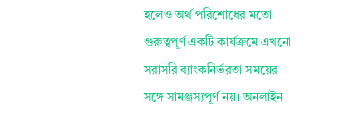হলেও অর্থ পরিশোধের মতো গুরুত্বপূর্ণ একটি কার্যক্রমে এখনো সরাসরি ব্যাংকনির্ভরতা সময়ের সঙ্গে সামঞ্জস্যপূর্ণ নয়। অনলাইন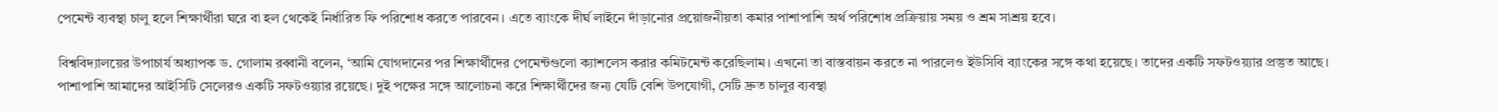পেমেন্ট ব্যবস্থা চালু হলে শিক্ষার্থীরা ঘরে বা হল থেকেই নির্ধারিত ফি পরিশোধ করতে পারবেন। এতে ব্যাংকে দীর্ঘ লাইনে দাঁড়ানোর প্রয়োজনীয়তা কমার পাশাপাশি অর্থ পরিশোধ প্রক্রিয়ায় সময় ও শ্রম সাশ্রয় হবে।

বিশ্ববিদ্যালয়ের উপাচার্য অধ্যাপক ড. গোলাম রব্বানী বলেন, ‘আমি যোগদানের পর শিক্ষার্থীদের পেমেন্টগুলো ক্যাশলেস করার কমিটমেন্ট করেছিলাম। এখনো তা বাস্তবায়ন করতে না পারলেও ইউসিবি ব্যাংকের সঙ্গে কথা হয়েছে। তাদের একটি সফটওয়্যার প্রস্তুত আছে। পাশাপাশি আমাদের আইসিটি সেলেরও একটি সফটওয়্যার রয়েছে। দুই পক্ষের সঙ্গে আলোচনা করে শিক্ষার্থীদের জন্য যেটি বেশি উপযোগী, সেটি দ্রুত চালুর ব্যবস্থা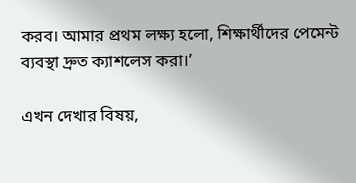করব। আমার প্রথম লক্ষ্য হলো, শিক্ষার্থীদের পেমেন্ট ব্যবস্থা দ্রুত ক্যাশলেস করা।’

এখন দেখার বিষয়,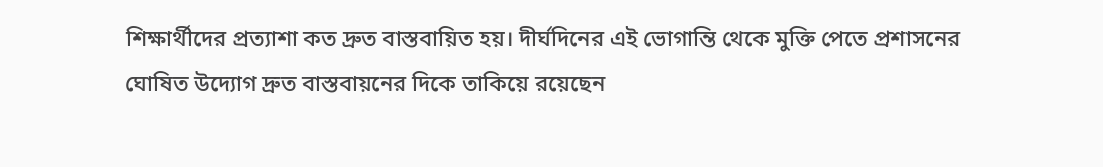শিক্ষার্থীদের প্রত্যাশা কত দ্রুত বাস্তবায়িত হয়। দীর্ঘদিনের এই ভোগান্তি থেকে মুক্তি পেতে প্রশাসনের ঘোষিত উদ্যোগ দ্রুত বাস্তবায়নের দিকে তাকিয়ে রয়েছেন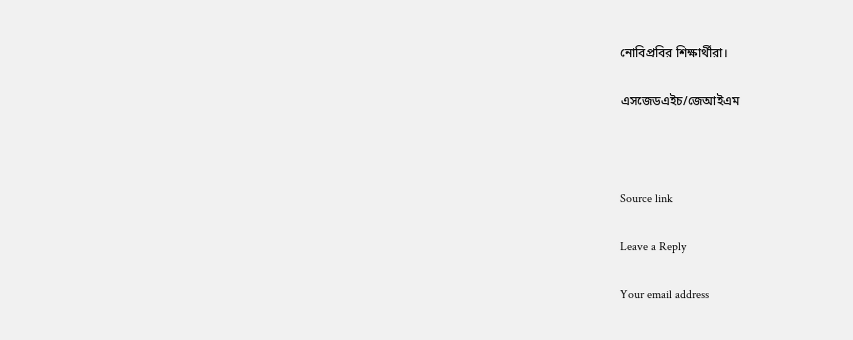নোবিপ্রবির শিক্ষার্থীরা।

এসজেডএইচ/জেআইএম



Source link

Leave a Reply

Your email address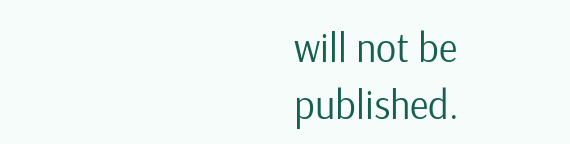will not be published.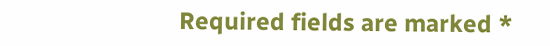Required fields are marked *